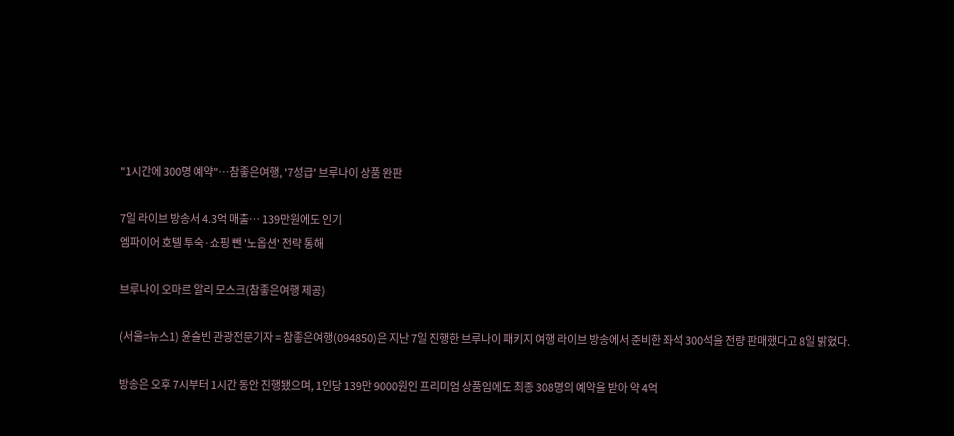"1시간에 300명 예약"…참좋은여행, '7성급' 브루나이 상품 완판

7일 라이브 방송서 4.3억 매출… 139만원에도 인기
엠파이어 호텔 투숙·쇼핑 뺀 '노옵션' 전략 통해

브루나이 오마르 알리 모스크(참좋은여행 제공)

(서울=뉴스1) 윤슬빈 관광전문기자 = 참좋은여행(094850)은 지난 7일 진행한 브루나이 패키지 여행 라이브 방송에서 준비한 좌석 300석을 전량 판매했다고 8일 밝혔다.

방송은 오후 7시부터 1시간 동안 진행됐으며, 1인당 139만 9000원인 프리미엄 상품임에도 최종 308명의 예약을 받아 약 4억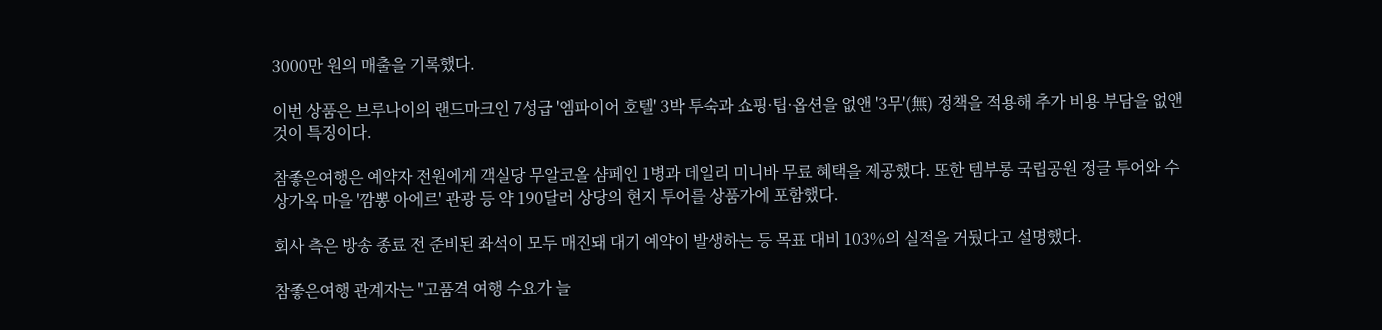3000만 원의 매출을 기록했다.

이번 상품은 브루나이의 랜드마크인 7성급 '엠파이어 호텔' 3박 투숙과 쇼핑·팁·옵션을 없앤 '3무'(無) 정책을 적용해 추가 비용 부담을 없앤 것이 특징이다.

참좋은여행은 예약자 전원에게 객실당 무알코올 샴페인 1병과 데일리 미니바 무료 혜택을 제공했다. 또한 템부롱 국립공원 정글 투어와 수상가옥 마을 '깜뽕 아에르' 관광 등 약 190달러 상당의 현지 투어를 상품가에 포함했다.

회사 측은 방송 종료 전 준비된 좌석이 모두 매진돼 대기 예약이 발생하는 등 목표 대비 103%의 실적을 거뒀다고 설명했다.

참좋은여행 관계자는 "고품격 여행 수요가 늘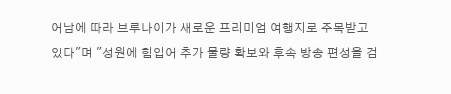어남에 따라 브루나이가 새로운 프리미엄 여행지로 주목받고 있다"며 "성원에 힘입어 추가 물량 확보와 후속 방송 편성을 검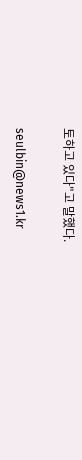토하고 있다"고 말했다.

seulbin@news1.kr